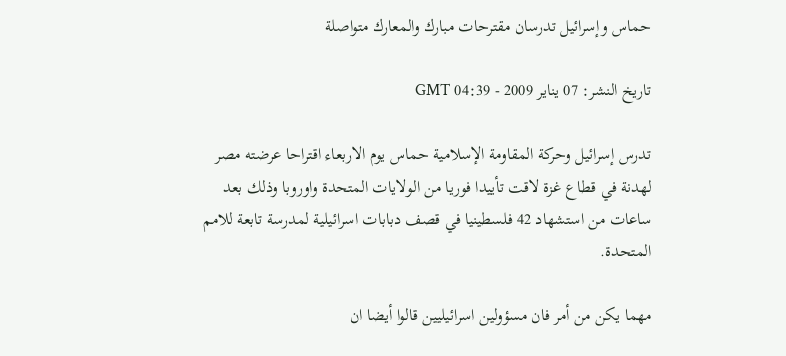حماس وإسرائيل تدرسان مقترحات مبارك والمعارك متواصلة

تاريخ النشر: 07 يناير 2009 - 04:39 GMT

تدرس إسرائيل وحركة المقاومة الإسلامية حماس يوم الاربعاء اقتراحا عرضته مصر لهدنة في قطاع غزة لاقت تأييدا فوريا من الولايات المتحدة واوروبا وذلك بعد ساعات من استشهاد 42 فلسطينيا في قصف دبابات اسرائيلية لمدرسة تابعة للامم المتحدة.

مهما يكن من أمر فان مسؤولين اسرائيليين قالوا أيضا ان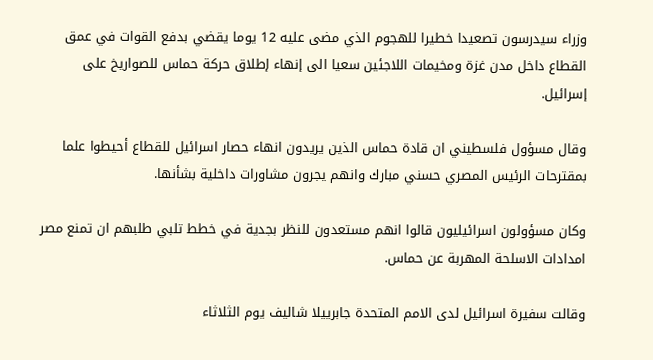وزراء سيدرسون تصعيدا خطيرا للهجوم الذي مضى عليه 12 يوما يقضي بدفع القوات في عمق القطاع داخل مدن غزة ومخيمات اللاجئين سعيا الى إنهاء إطلاق حركة حماس للصواريخ على إسرائيل.

وقال مسؤول فلسطيني ان قادة حماس الذين يريدون انهاء حصار اسرائيل للقطاع أحيطوا علما بمقترحات الرئيس المصري حسني مبارك وانهم يجرون مشاورات داخلية بشأنها.

وكان مسؤولون اسرائيليون قالوا انهم مستعدون للنظر بجدية في خطط تلبي طلبهم ان تمنع مصر امدادات الاسلحة المهربة عن حماس.

وقالت سفيرة اسرائيل لدى الامم المتحدة جابرييلا شاليف يوم الثلاثاء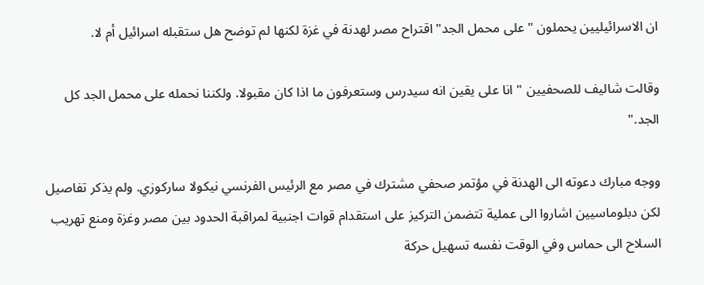ان الاسرائيليين يحملون " على محمل الجد" اقتراح مصر لهدنة في غزة لكنها لم توضح هل ستقبله اسرائيل أم لا.

وقالت شاليف للصحفيين "انا على يقين انه سيدرس وستعرفون ما اذا كان مقبولا. ولكننا نحمله على محمل الجد كل الجد."

ووجه مبارك دعوته الى الهدنة في مؤتمر صحفي مشترك في مصر مع الرئيس الفرنسي نيكولا ساركوزي. ولم يذكر تفاصيل لكن دبلوماسيين اشاروا الى عملية تتضمن التركيز على استقدام قوات اجنبية لمراقبة الحدود بين مصر وغزة ومنع تهريب السلاح الى حماس وفي الوقت نفسه تسهيل حركة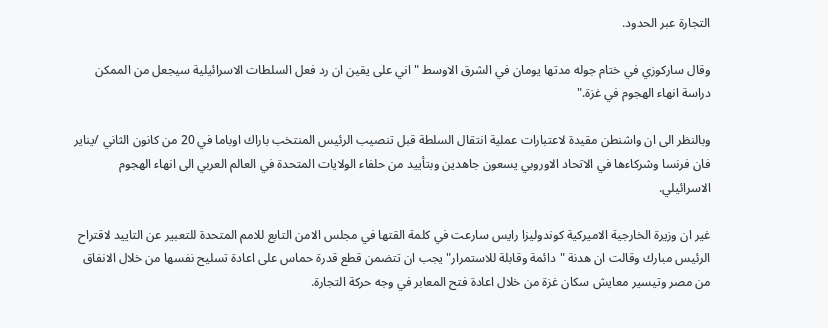التجارة عبر الحدود.

وقال ساركوزي في ختام جوله مدتها يومان في الشرق الاوسط "اني على يقين ان رد فعل السلطات الاسرائيلية سيجعل من الممكن دراسة انهاء الهجوم في غزة."

وبالنظر الى ان واشنطن مقيدة لاعتبارات عملية انتقال السلطة قبل تنصيب الرئيس المنتخب باراك اوباما في 20 من كانون الثاني /يناير فان فرنسا وشركاءها في الاتحاد الاوروبي يسعون جاهدين وبتأييد من حلفاء الولايات المتحدة في العالم العربي الى انهاء الهجوم الاسرائيلي.

غير ان وزيرة الخارجية الاميركية كوندوليزا رايس سارعت في كلمة القتها في مجلس الامن التابع للامم المتحدة للتعبير عن التاييد لاقتراح الرئيس مبارك وقالت ان هدنة "دائمة وقابلة للاستمرار" يجب ان تتضمن قطع قدرة حماس على اعادة تسليح نفسها من خلال الانفاق من مصر وتيسير معايش سكان غزة من خلال اعادة فتح المعابر في وجه حركة التجارة.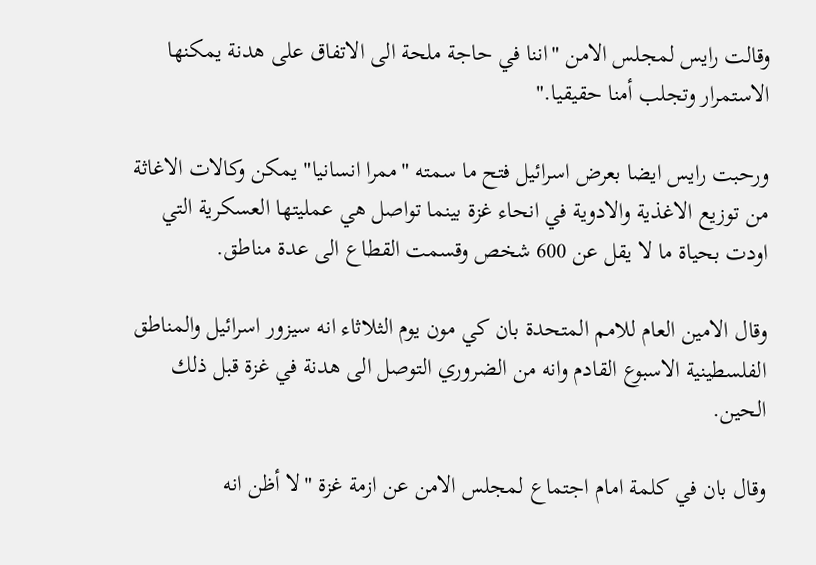وقالت رايس لمجلس الامن "اننا في حاجة ملحة الى الاتفاق على هدنة يمكنها الاستمرار وتجلب أمنا حقيقيا."

ورحبت رايس ايضا بعرض اسرائيل فتح ما سمته "ممرا انسانيا" يمكن وكالات الاغاثة من توزيع الاغذية والادوية في انحاء غزة بينما تواصل هي عمليتها العسكرية التي اودت بحياة ما لا يقل عن 600 شخص وقسمت القطاع الى عدة مناطق.

وقال الامين العام للامم المتحدة بان كي مون يوم الثلاثاء انه سيزور اسرائيل والمناطق الفلسطينية الاسبوع القادم وانه من الضروري التوصل الى هدنة في غزة قبل ذلك الحين.

وقال بان في كلمة امام اجتماع لمجلس الامن عن ازمة غزة "لا أظن انه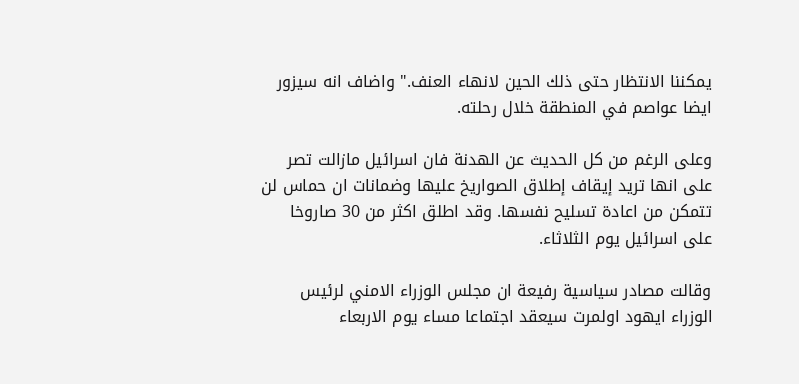يمكننا الانتظار حتى ذلك الحين لانهاء العنف." واضاف انه سيزور ايضا عواصم في المنطقة خلال رحلته.

وعلى الرغم من كل الحديث عن الهدنة فان اسرائيل مازالت تصر على انها تريد إيقاف إطلاق الصواريخ عليها وضمانات ان حماس لن تتمكن من اعادة تسليح نفسها. وقد اطلق اكثر من 30 صاروخا على اسرائيل يوم الثلاثاء.

وقالت مصادر سياسية رفيعة ان مجلس الوزراء الامني لرئيس الوزراء ايهود اولمرت سيعقد اجتماعا مساء يوم الاربعاء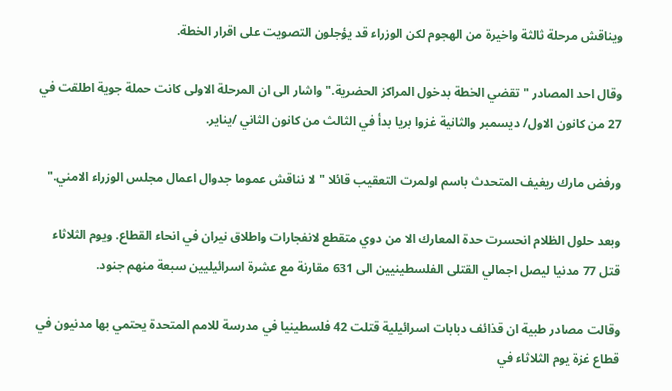ويناقش مرحلة ثالثة واخيرة من الهجوم لكن الوزراء قد يؤجلون التصويت على اقرار الخطة.

وقال احد المصادر "تقضي الخطة بدخول المراكز الحضرية." واشار الى ان المرحلة الاولى كانت حملة جوية اطلقت في 27 من كانون الاول/ ديسمبر والثانية غزوا بريا بدأ في الثالث من كانون الثاني /يناير.

ورفض مارك ريغيف المتحدث باسم اولمرت التعقيب قائلا "لا نناقش عموما جدوال اعمال مجلس الوزراء الامني."

وبعد حلول الظلام انحسرت حدة المعارك الا من دوي متقطع لانفجارات واطلاق نيران في انحاء القطاع. ويوم الثلاثاء قتل 77 مدنيا ليصل اجمالي القتلى الفلسطينيين الى 631 مقارنة مع عشرة اسرائيليين سبعة منهم جنود.

وقالت مصادر طبية ان قذائف دبابات اسرائيلية قتلت 42 فلسطينيا في مدرسة للامم المتحدة يحتمي بها مدنيون في قطاع غزة يوم الثلاثاء في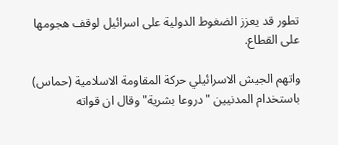تطور قد يعزز الضغوط الدولية على اسرائيل لوقف هجومها على القطاع.

واتهم الجيش الاسرائيلي حركة المقاومة الاسلامية (حماس) باستخدام المدنيين "دروعا بشرية" وقال ان قواته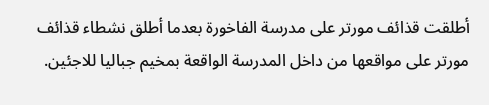أطلقت قذائف مورتر على مدرسة الفاخورة بعدما أطلق نشطاء قذائف مورتر على مواقعها من داخل المدرسة الواقعة بمخيم جباليا للاجئين.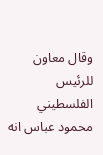وقال معاون للرئيس الفلسطيني محمود عباس انه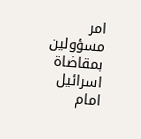امر مسؤولين بمقاضاة اسرائيل امام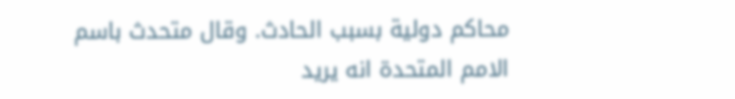محاكم دولية بسبب الحادث. وقال متحدث باسم الامم المتحدة انه يريد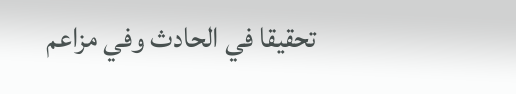تحقيقا في الحادث وفي مزاعم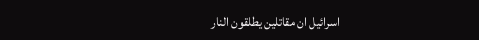اسرائيل ان مقاتلين يطلقون النار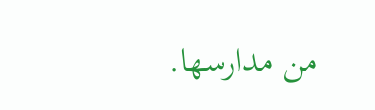من مدارسها.